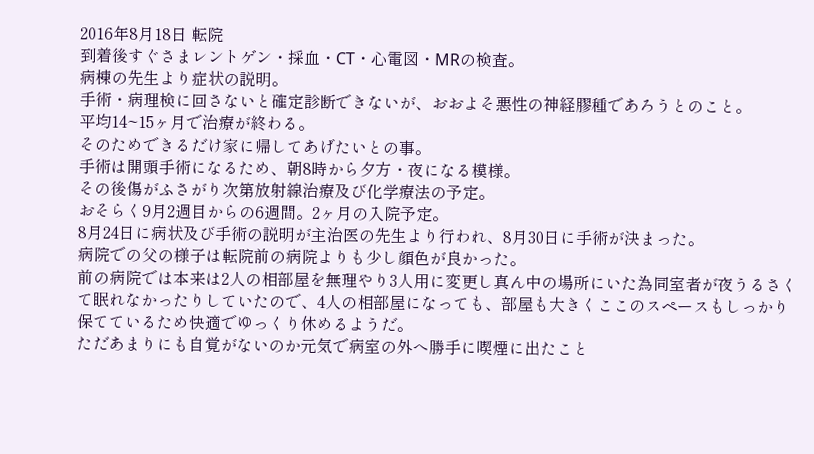2016年8月18日 転院
到着後すぐさまレントゲン・採血・CT・心電図・MRの検査。
病棟の先生より症状の説明。
手術・病理検に回さないと確定診断できないが、おおよそ悪性の神経膠種であろうとのこと。
平均14~15ヶ月で治療が終わる。
そのためできるだけ家に帰してあげたいとの事。
手術は開頭手術になるため、朝8時から夕方・夜になる模様。
その後傷がふさがり次第放射線治療及び化学療法の予定。
おそらく9月2週目からの6週間。2ヶ月の入院予定。
8月24日に病状及び手術の説明が主治医の先生より行われ、8月30日に手術が決まった。
病院での父の様子は転院前の病院よりも少し顔色が良かった。
前の病院では本来は2人の相部屋を無理やり3人用に変更し真ん中の場所にいた為同室者が夜うるさくて眠れなかったりしていたので、4人の相部屋になっても、部屋も大きくここのスペースもしっかり保てているため快適でゆっくり休めるようだ。
ただあまりにも自覚がないのか元気で病室の外へ勝手に喫煙に出たこと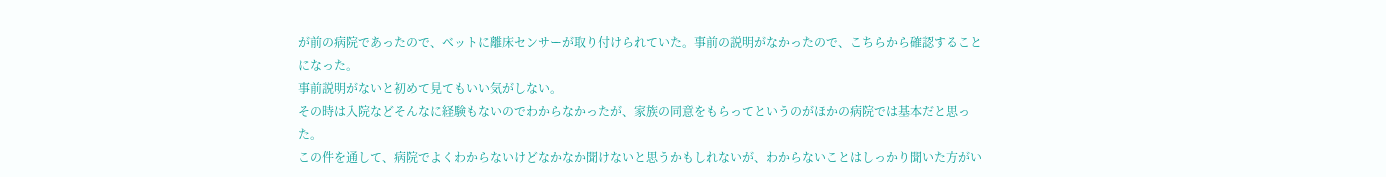が前の病院であったので、ベットに離床センサーが取り付けられていた。事前の説明がなかったので、こちらから確認することになった。
事前説明がないと初めて見てもいい気がしない。
その時は入院などそんなに経験もないのでわからなかったが、家族の同意をもらってというのがほかの病院では基本だと思った。
この件を通して、病院でよくわからないけどなかなか聞けないと思うかもしれないが、わからないことはしっかり聞いた方がい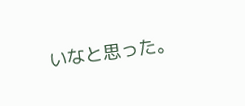いなと思った。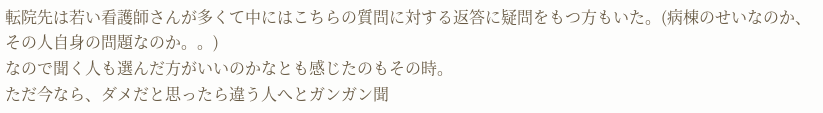転院先は若い看護師さんが多くて中にはこちらの質問に対する返答に疑問をもつ方もいた。(病棟のせいなのか、その人自身の問題なのか。。)
なので聞く人も選んだ方がいいのかなとも感じたのもその時。
ただ今なら、ダメだと思ったら違う人へとガンガン聞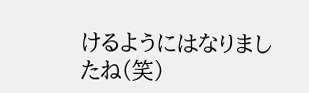けるようにはなりましたね(笑)